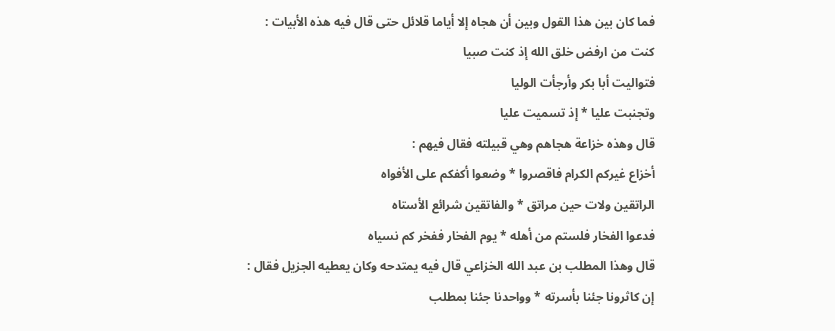فما كان بين هذا القول وبين أن هجاه إلا أياما قلائل حتى قال فيه هذه الأبيات :
كنت من ارفض خلق الله إذ كنت صبيا
فتواليت أبا بكر وأرجأت الوليا
وتجنبت عليا * إذ تسميت عليا
قال وهذه خزاعة هجاهم وهي قبيلته فقال فيهم :
أخزاع غيركم الكرام فاقصروا * وضعوا أكفكم على الأفواه
الراتقين ولات حين مراتق * والفاتقين شرائع الأستاه
فدعوا الفخار فلستم من أهله * يوم الفخار ففخر كم نسياه
قال وهذا المطلب بن عبد الله الخزاعي قال فيه يمتدحه وكان يعطيه الجزيل فقال :
إن كاثرونا جئنا بأسرته * وواحدنا جئنا بمطلب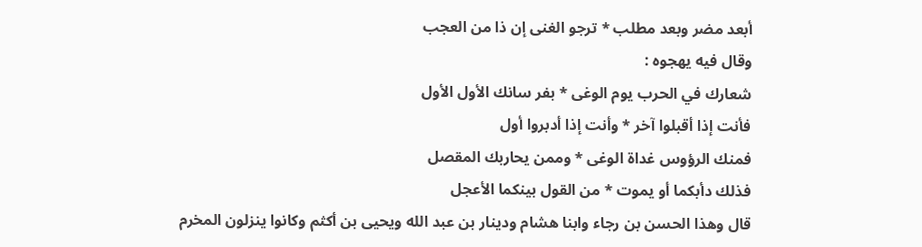أبعد مضر وبعد مطلب * ترجو الغنى إن ذا من العجب
وقال فيه يهجوه :
شعارك في الحرب يوم الوغى * بفر سانك الأول الأول
فأنت إذا أقبلوا آخر * وأنت إذا أدبروا أول
فمنك الرؤوس غداة الوغى * وممن يحاربك المقصل
فذلك دأبكما أو يموت * من القول بينكما الأعجل
قال وهذا الحسن بن رجاء وابنا هشام ودينار بن عبد الله ويحيى بن أكثم وكانوا ينزلون المخرم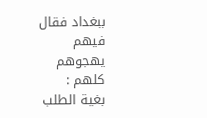ببغداد فقال فيهم يهجوهم كلهم :
بغية الطلب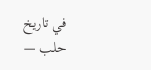في تاريخ حلب —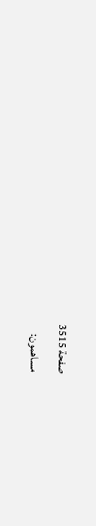صفحة 3515
مساهمون: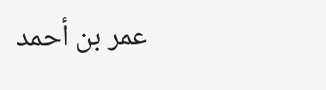عمر بن أحمد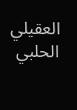العقيلي الحلبي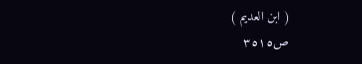( ابن العديم )
ص٣٥١٥